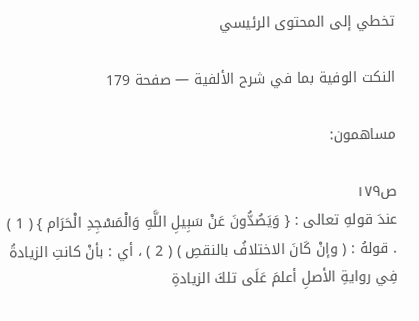تخطي إلى المحتوى الرئيسي

النكت الوفية بما في شرح الألفية — صفحة 179

مساهمون:

ص١٧٩
عندَ قولهِ تعالى : { وَيَصُدُّونَ عَنْ سَبِيلِ اللَّهِ وَالْمَسْجِدِ الْحَرَام } ( 1 ) . قولهُ : ( وإنْ كَانَ الاختلافُ بالنقصِ ) ( 2 ) ، أي : بأنْ كانتِ الزيادةُ فِي روايةِ الأصلِ أعلمَ عَلَى تلكَ الزيادةِ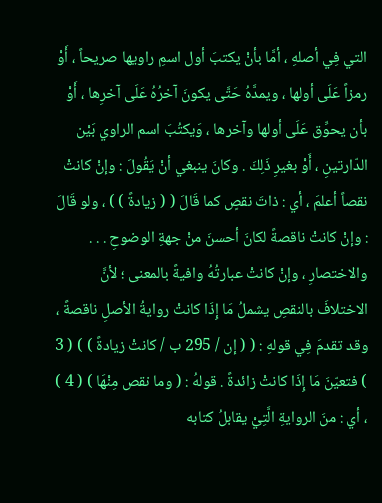التي فِي أصلهِ ، أمَّا بأنْ يكتبَ أول اسمِ راويها صريحاً ، أَوْ رمزاً عَلَى أولها ، ويمدَّهُ حَتَّى يكونَ آخرُهُ عَلَى آخرِها ، أَوْ بأن يحوِّق عَلَى أولها وآخرها ، وَيكتُبَ اسم الراوي بَيْن الدّارتينِ ، أَوْ بغيرِ ذَلِكَ . وكانَ ينبغي أنْ يَقُولَ : وإنْ كانتْ نقصاً أعلمَ ، أي : ذاتَ نقصٍ كما قَالَ ( ( زيادةً ) ) ، ولو قَالَ : وإنْ كانتْ ناقصةً لكانَ أحسنَ منْ جهةِ الوضوحِ . . . والاختصارِ ، وإنْ كانتْ عبارتُهُ وافيةً بالمعنى ؛ لأنَّ الاختلافَ بالنقصِ يشملُ مَا إِذَا كانتْ روايةُ الأصلِ ناقصةً ، وقد تقدمَ فِي قولهِ : ( ( إن / 295 ب / كانتْ زيادةً ) ) ( 3 ) فتعيّنَ مَا إِذَا كانتْ زائدةً . قولهُ : ( وما نقص مِنْهَا ) ( 4 ) ، أي : منَ الروايةِ الَّتِيْ يقابلُ كتابه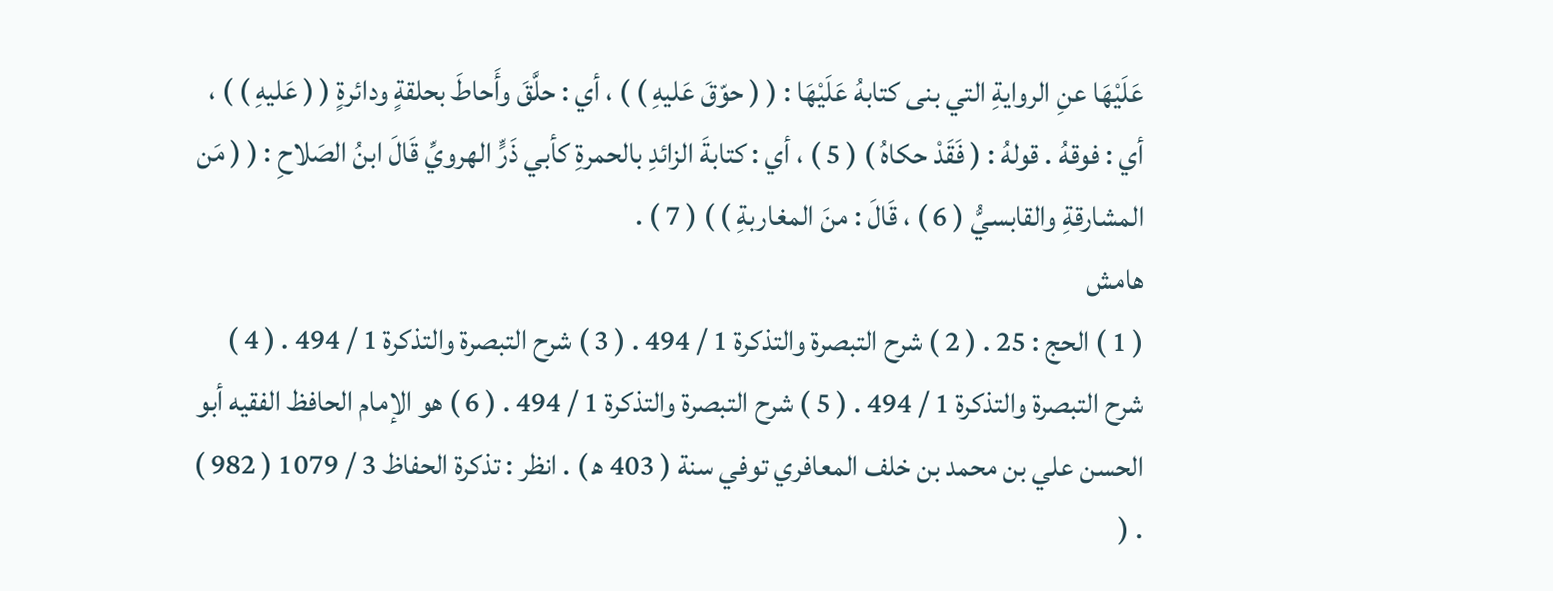عَلَيْهَا عنِ الروايةِ التي بنى كتابهُ عَلَيْهَا : ( ( حوّقَ عَليهِ ) ) ، أي : حلَّقَ وأَحاطَ بحلقةٍ ودائرةٍ ( ( عَليهِ ) ) ، أي : فوقهُ . قولهُ : ( فَقَدْ حكاهُ ) ( 5 ) ، أي : كتابةَ الزائدِ بالحمرةِ كأبي ذَرٍّ الهرويِّ قَالَ ابنُ الصَلاحِ : ( ( مَن المشارقةِ والقابسيُّ ( 6 ) ، قَالَ : منَ المغاربةِ ) ) ( 7 ) .
هامش
( 1 ) الحج : 25 . ( 2 ) شرح التبصرة والتذكرة 1 / 494 . ( 3 ) شرح التبصرة والتذكرة 1 / 494 . ( 4 ) شرح التبصرة والتذكرة 1 / 494 . ( 5 ) شرح التبصرة والتذكرة 1 / 494 . ( 6 ) هو الإمام الحافظ الفقيه أبو الحسن علي بن محمد بن خلف المعافري توفي سنة ( 403 ه‍ ) . انظر : تذكرة الحفاظ 3 / 1079 ( 982 ) . (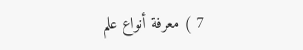7 ) معرفة أنواع علم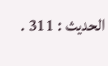الحديث : 311 .